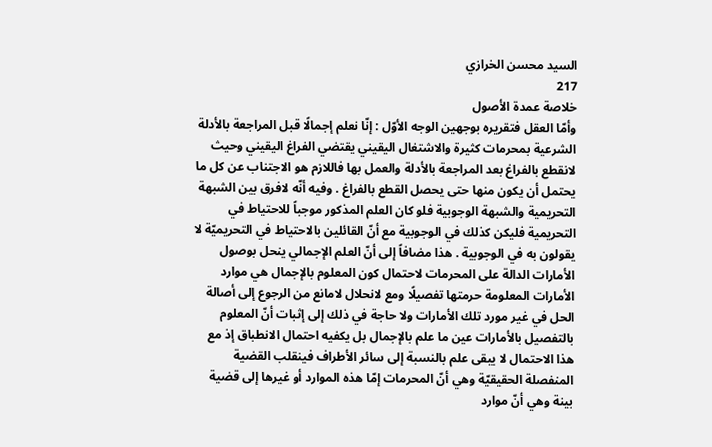السيد محسن الخرازي
217
خلاصة عمدة الأصول
وأمّا العقل فتقريره بوجهين الوجه الأوّل : إنّا نعلم إجمالًا قبل المراجعة بالأدلة الشرعية بمحرمات كثيرة والاشتغال اليقيني يقتضي الفراغ اليقيني وحيث لانقطع بالفراغ بعد المراجعة بالأدلة والعمل بها فاللازم هو الاجتناب عن كل ما يحتمل أن يكون منها حتى يحصل القطع بالفراغ . وفيه أنّه لافرق بين الشبهة التحريمية والشبهة الوجوبية فلو كان العلم المذكور موجباً للاحتياط في التحريمية فليكن كذلك في الوجوبية مع أنّ القائلين بالاحتياط في التحريميّة لا يقولون به في الوجوبية . هذا مضافاً إلى أنّ العلم الإجمالي ينحل بوصول الأمارات الدالة على المحرمات لاحتمال كون المعلوم بالإجمال هي موارد الأمارات المعلومة حرمتها تفصيلًا ومع لانحلال لامانع من الرجوع إلى أصالة الحل في غير مورد تلك الأمارات ولا حاجة في ذلك إلى إثبات أنّ المعلوم بالتفصيل بالأمارات عين ما علم بالإجمال بل يكفيه احتمال الانطباق إذ مع هذا الاحتمال لا يبقى علم بالنسبة إلى سائر الأطراف فينقلب القضية المنفصلة الحقيقيّة وهي أنّ المحرمات إمّا هذه الموارد أو غيرها إلى قضية بينة وهي أنّ موارد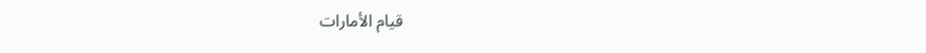قيام الأمارات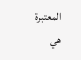المعتبرة هي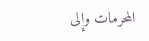المحرمات وإلى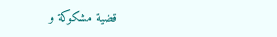قضية مشكوكة و